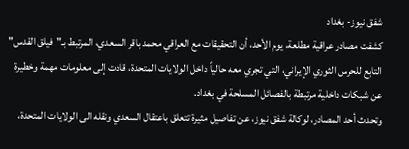شفق نيوز- بغداد
كشفت مصادر عراقية مطلعة، يوم الأحد، أن التحقيقات مع العراقي محمد باقر السعدي، المرتبط بـ"فيلق القدس" التابع للحرس الثوري الإيراني، التي تجري معه حالياً داخل الولايات المتحدة، قادت إلى معلومات مهمة وخطيرة عن شبكات داخلية مرتبطة بالفصائل المسلحة في بغداد.
وتحدث أحد المصادر، لوكالة شفق نيوز، عن تفاصيل مثيرة تتعلق باعتقال السعدي ونقله الى الولايات المتحدة،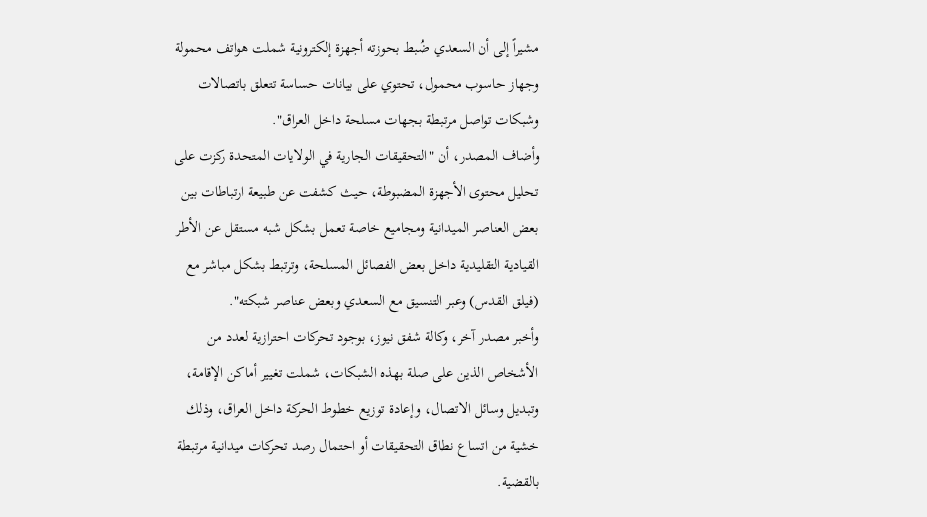مشيراً إلى أن السعدي ضُبط بحوزته أجهزة إلكترونية شملت هواتف محمولة وجهاز حاسوب محمول، تحتوي على بيانات حساسة تتعلق باتصالات وشبكات تواصل مرتبطة بجهات مسلحة داخل العراق".
وأضاف المصدر، أن "التحقيقات الجارية في الولايات المتحدة ركزت على تحليل محتوى الأجهزة المضبوطة، حيث كشفت عن طبيعة ارتباطات بين بعض العناصر الميدانية ومجاميع خاصة تعمل بشكل شبه مستقل عن الأطر القيادية التقليدية داخل بعض الفصائل المسلحة، وترتبط بشكل مباشر مع (فيلق القدس) وعبر التنسيق مع السعدي وبعض عناصر شبكته".
وأخبر مصدر آخر، وكالة شفق نيوز، بوجود تحركات احترازية لعدد من الأشخاص الذين على صلة بهذه الشبكات، شملت تغيير أماكن الإقامة، وتبديل وسائل الاتصال، وإعادة توزيع خطوط الحركة داخل العراق، وذلك خشية من اتساع نطاق التحقيقات أو احتمال رصد تحركات ميدانية مرتبطة بالقضية.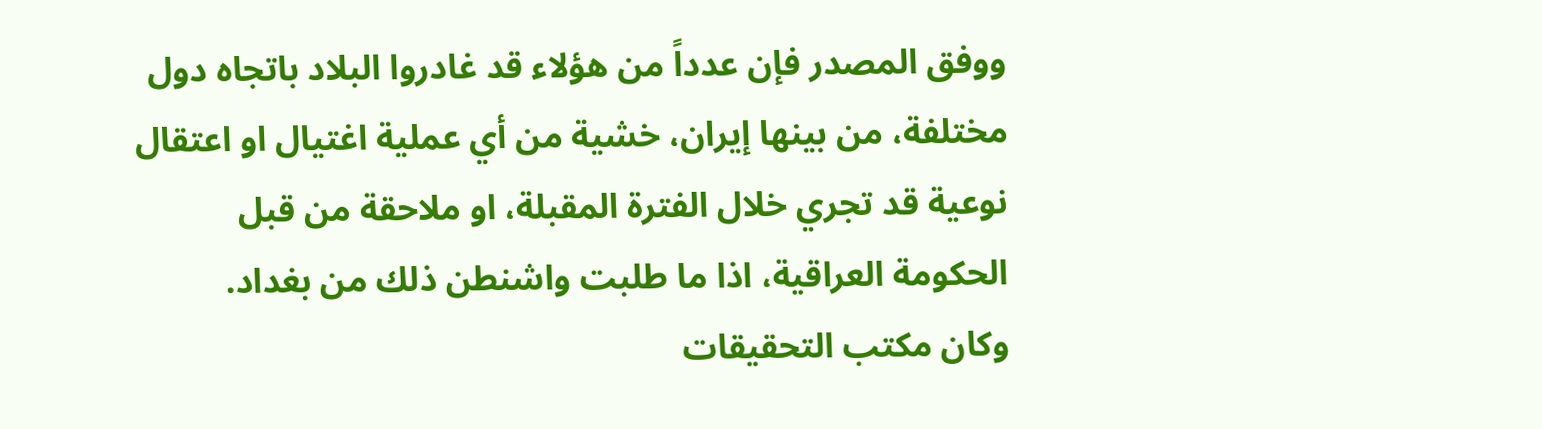ووفق المصدر فإن عدداً من هؤلاء قد غادروا البلاد باتجاه دول مختلفة، من بينها إيران، خشية من أي عملية اغتيال او اعتقال نوعية قد تجري خلال الفترة المقبلة، او ملاحقة من قبل الحكومة العراقية، اذا ما طلبت واشنطن ذلك من بغداد.
وكان مكتب التحقيقات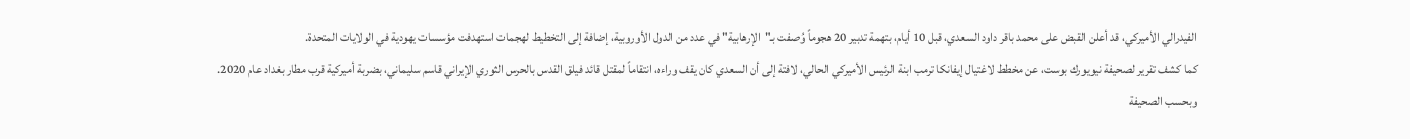الفيدرالي الأميركي، قد أعلن القبض على محمد باقر داود السعدي، قبل 10 أيام، بتهمة تدبير 20 هجوماً وُصفت بـ"الإرهابية" في عدد من الدول الأوروبية، إضافة إلى التخطيط لهجمات استهدفت مؤسسات يهودية في الولايات المتحدة.
كما كشف تقرير لصحيفة نيويورك بوست، عن مخطط لاغتيال إيفانكا ترمب ابنة الرئيس الأميركي الحالي، لافتة إلى أن السعدي كان يقف وراءه، انتقاماً لمقتل قائد فيلق القدس بالحرس الثوري الإيراني قاسم سليماني، بضربة أميركية قرب مطار بغداد عام 2020.
وبحسب الصحيفة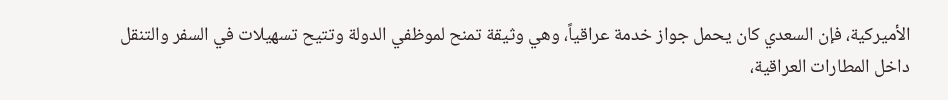الأميركية، فإن السعدي كان يحمل جواز خدمة عراقياً، وهي وثيقة تمنح لموظفي الدولة وتتيح تسهيلات في السفر والتنقل داخل المطارات العراقية،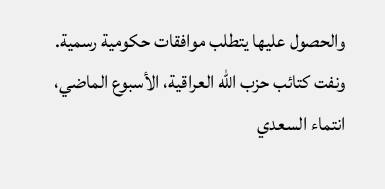والحصول عليها يتطلب موافقات حكومية رسمية.
ونفت كتائب حزب الله العراقية، الأسبوع الماضي، انتماء السعدي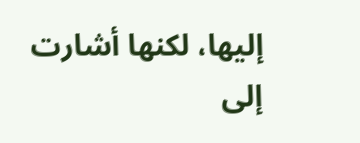إليها، لكنها أشارت إلى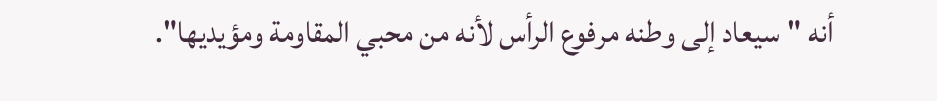أنه "سيعاد إلى وطنه مرفوع الرأس لأنه من محبي المقاومة ومؤيديها".